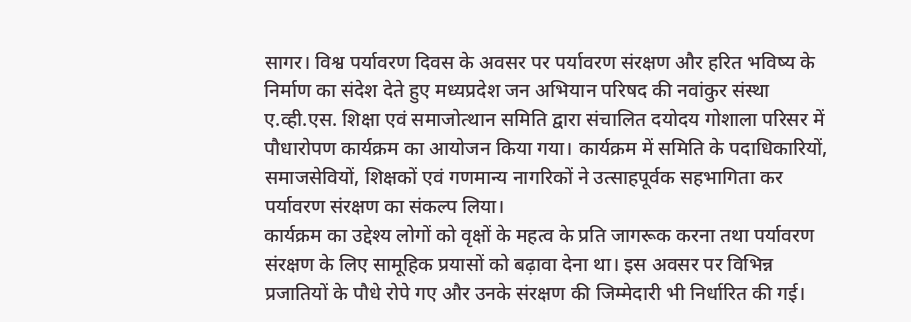सागर। विश्व पर्यावरण दिवस के अवसर पर पर्यावरण संरक्षण और हरित भविष्य के निर्माण का संदेश देते हुए मध्यप्रदेश जन अभियान परिषद की नवांकुर संस्था ए.व्ही.एस. शिक्षा एवं समाजोत्थान समिति द्वारा संचालित दयोदय गोशाला परिसर में पौधारोपण कार्यक्रम का आयोजन किया गया। कार्यक्रम में समिति के पदाधिकारियों, समाजसेवियों, शिक्षकों एवं गणमान्य नागरिकों ने उत्साहपूर्वक सहभागिता कर पर्यावरण संरक्षण का संकल्प लिया।
कार्यक्रम का उद्देश्य लोगों को वृक्षों के महत्व के प्रति जागरूक करना तथा पर्यावरण संरक्षण के लिए सामूहिक प्रयासों को बढ़ावा देना था। इस अवसर पर विभिन्न प्रजातियों के पौधे रोपे गए और उनके संरक्षण की जिम्मेदारी भी निर्धारित की गई।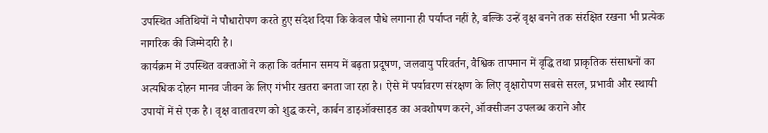उपस्थित अतिथियों ने पौधारोपण करते हुए संदेश दिया कि केवल पौधे लगाना ही पर्याप्त नहीं है, बल्कि उन्हें वृक्ष बनने तक संरक्षित रखना भी प्रत्येक नागरिक की जिम्मेदारी है।
कार्यक्रम में उपस्थित वक्ताओं ने कहा कि वर्तमान समय में बढ़ता प्रदूषण, जलवायु परिवर्तन, वैश्विक तापमान में वृद्धि तथा प्राकृतिक संसाधनों का अत्यधिक दोहन मानव जीवन के लिए गंभीर खतरा बनता जा रहा है। ऐसे में पर्यावरण संरक्षण के लिए वृक्षारोपण सबसे सरल, प्रभावी और स्थायी उपायों में से एक है। वृक्ष वातावरण को शुद्ध करने, कार्बन डाइऑक्साइड का अवशोषण करने, ऑक्सीजन उपलब्ध कराने और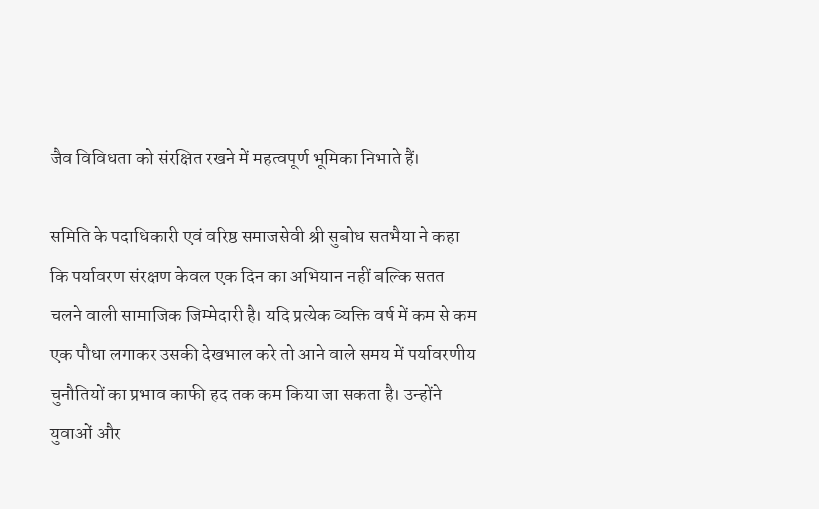जैव विविधता को संरक्षित रखने में महत्वपूर्ण भूमिका निभाते हैं।

समिति के पदाधिकारी एवं वरिष्ठ समाजसेवी श्री सुबोध सतभैया ने कहा कि पर्यावरण संरक्षण केवल एक दिन का अभियान नहीं बल्कि सतत चलने वाली सामाजिक जिम्मेदारी है। यदि प्रत्येक व्यक्ति वर्ष में कम से कम एक पौधा लगाकर उसकी देखभाल करे तो आने वाले समय में पर्यावरणीय चुनौतियों का प्रभाव काफी हद तक कम किया जा सकता है। उन्होंने युवाओं और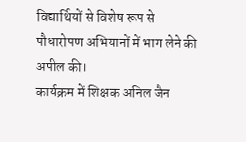विद्यार्थियों से विशेष रूप से पौधारोपण अभियानों में भाग लेने की अपील की।
कार्यक्रम में शिक्षक अनिल जैन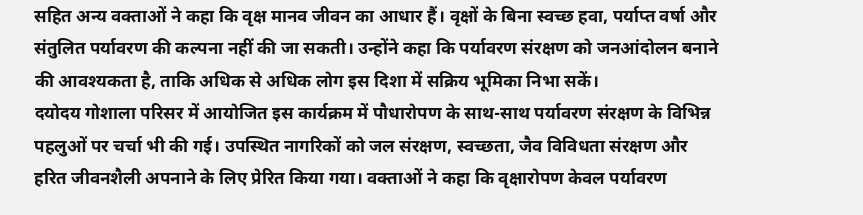सहित अन्य वक्ताओं ने कहा कि वृक्ष मानव जीवन का आधार हैं। वृक्षों के बिना स्वच्छ हवा, पर्याप्त वर्षा और संतुलित पर्यावरण की कल्पना नहीं की जा सकती। उन्होंने कहा कि पर्यावरण संरक्षण को जनआंदोलन बनाने की आवश्यकता है, ताकि अधिक से अधिक लोग इस दिशा में सक्रिय भूमिका निभा सकें।
दयोदय गोशाला परिसर में आयोजित इस कार्यक्रम में पौधारोपण के साथ-साथ पर्यावरण संरक्षण के विभिन्न पहलुओं पर चर्चा भी की गई। उपस्थित नागरिकों को जल संरक्षण, स्वच्छता, जैव विविधता संरक्षण और हरित जीवनशैली अपनाने के लिए प्रेरित किया गया। वक्ताओं ने कहा कि वृक्षारोपण केवल पर्यावरण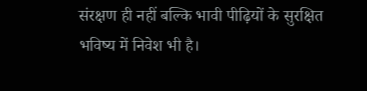संरक्षण ही नहीं बल्कि भावी पीढ़ियों के सुरक्षित भविष्य में निवेश भी है।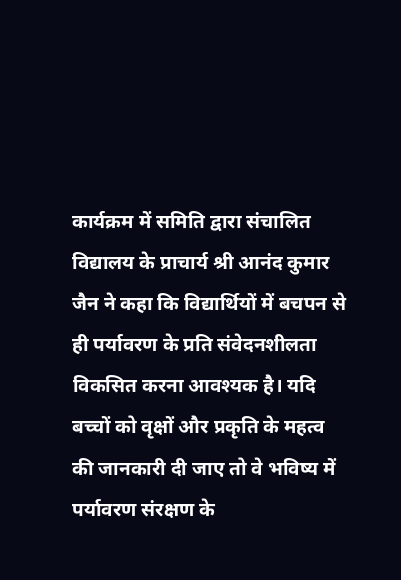कार्यक्रम में समिति द्वारा संचालित विद्यालय के प्राचार्य श्री आनंद कुमार जैन ने कहा कि विद्यार्थियों में बचपन से ही पर्यावरण के प्रति संवेदनशीलता विकसित करना आवश्यक है। यदि बच्चों को वृक्षों और प्रकृति के महत्व की जानकारी दी जाए तो वे भविष्य में पर्यावरण संरक्षण के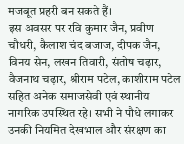मजबूत प्रहरी बन सकते हैं।
इस अवसर पर रवि कुमार जैन, प्रवीण चौधरी, कैलाश चंद बजाज, दीपक जैन, विनय सेन, लखन तिवारी, संतोष चढ़ार, वैजनाथ चढ़ार, श्रीराम पटेल, काशीराम पटेल सहित अनेक समाजसेवी एवं स्थानीय नागरिक उपस्थित रहे। सभी ने पौधे लगाकर उनकी नियमित देखभाल और संरक्षण का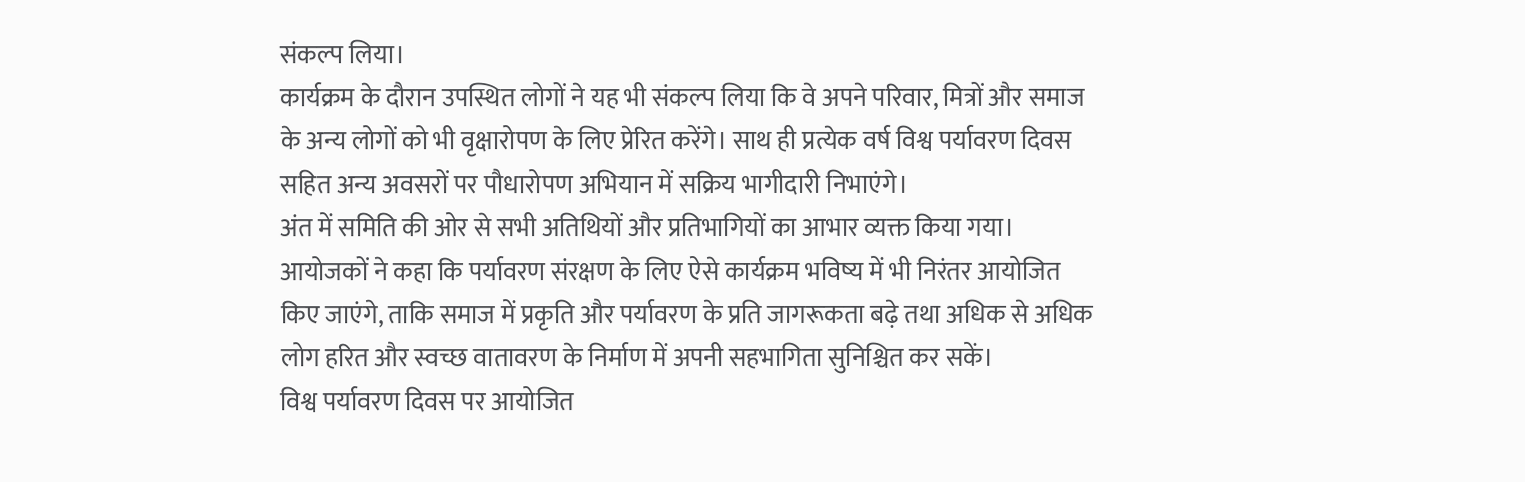संकल्प लिया।
कार्यक्रम के दौरान उपस्थित लोगों ने यह भी संकल्प लिया कि वे अपने परिवार, मित्रों और समाज के अन्य लोगों को भी वृक्षारोपण के लिए प्रेरित करेंगे। साथ ही प्रत्येक वर्ष विश्व पर्यावरण दिवस सहित अन्य अवसरों पर पौधारोपण अभियान में सक्रिय भागीदारी निभाएंगे।
अंत में समिति की ओर से सभी अतिथियों और प्रतिभागियों का आभार व्यक्त किया गया। आयोजकों ने कहा कि पर्यावरण संरक्षण के लिए ऐसे कार्यक्रम भविष्य में भी निरंतर आयोजित किए जाएंगे, ताकि समाज में प्रकृति और पर्यावरण के प्रति जागरूकता बढ़े तथा अधिक से अधिक लोग हरित और स्वच्छ वातावरण के निर्माण में अपनी सहभागिता सुनिश्चित कर सकें।
विश्व पर्यावरण दिवस पर आयोजित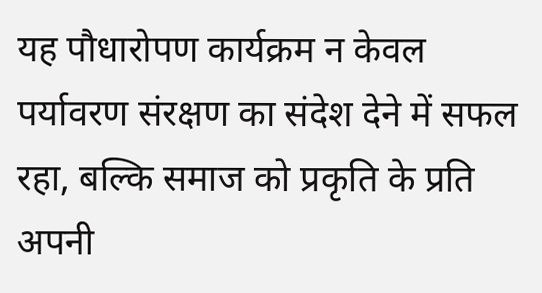यह पौधारोपण कार्यक्रम न केवल पर्यावरण संरक्षण का संदेश देने में सफल रहा, बल्कि समाज को प्रकृति के प्रति अपनी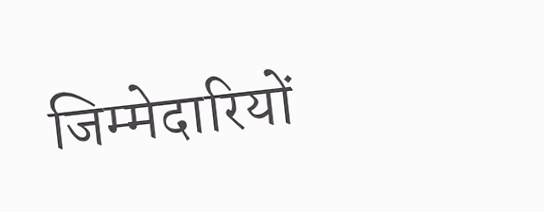जिम्मेदारियों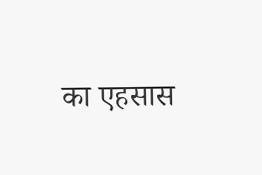का एहसास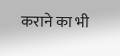कराने का भी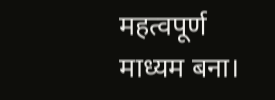महत्वपूर्ण माध्यम बना।